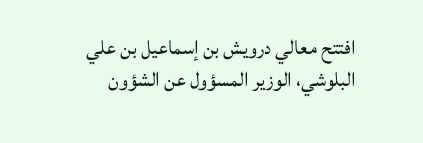افتتح معالي درويش بن إسماعيل بن علي البلوشي، الوزير المسؤول عن الشؤون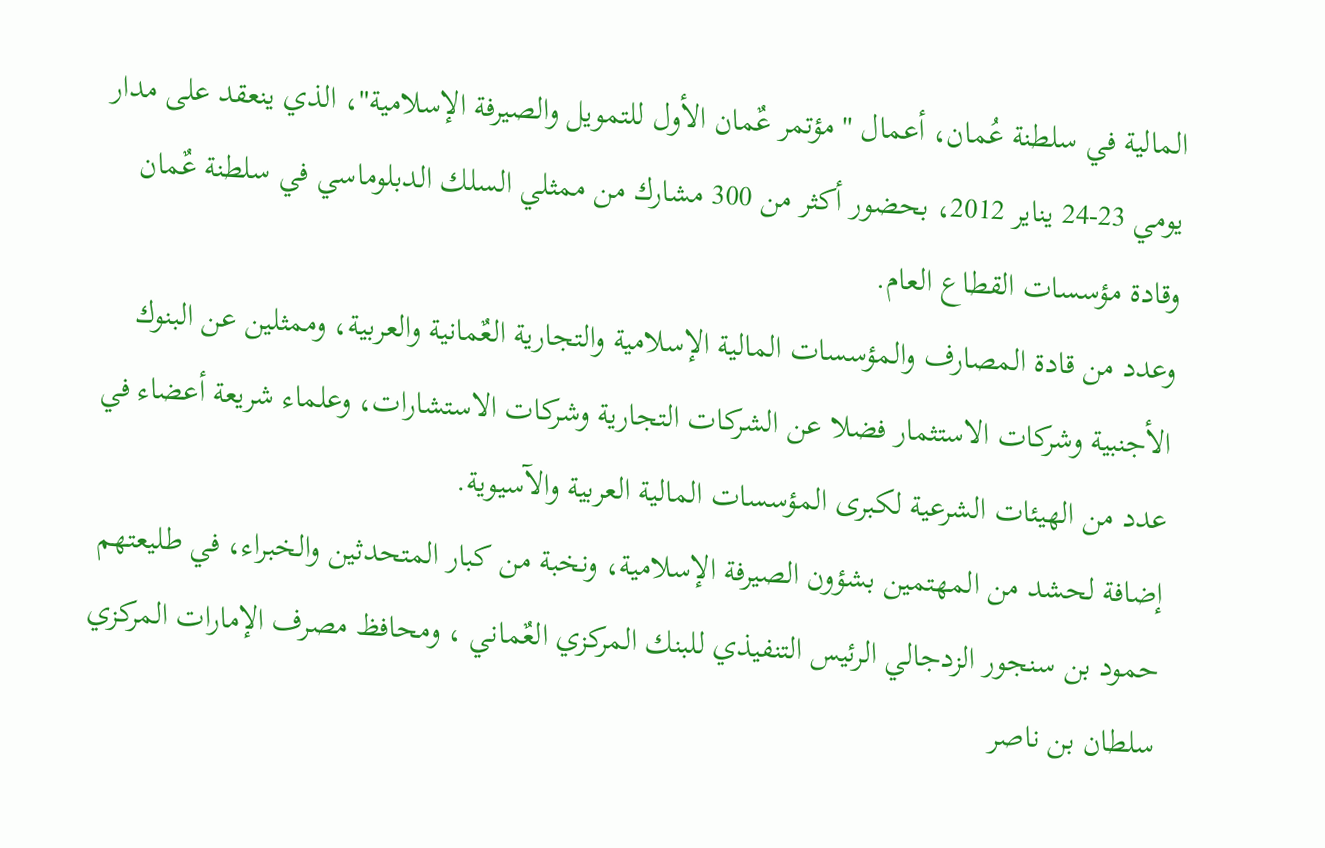المالية في سلطنة عُمان، أعمال "مؤتمر عٌمان الأول للتمويل والصيرفة الإسلامية"، الذي ينعقد على مدار يومي 23-24 يناير 2012، بحضور أكثر من 300 مشارك من ممثلي السلك الدبلوماسي في سلطنة عٌمان وقادة مؤسسات القطاع العام.
وعدد من قادة المصارف والمؤسسات المالية الإسلامية والتجارية العٌمانية والعربية، وممثلين عن البنوك الأجنبية وشركات الاستثمار فضلا عن الشركات التجارية وشركات الاستشارات، وعلماء شريعة أعضاء في عدد من الهيئات الشرعية لكبرى المؤسسات المالية العربية والآسيوية.
إضافة لحشد من المهتمين بشؤون الصيرفة الإسلامية، ونخبة من كبار المتحدثين والخبراء، في طليعتهم حمود بن سنجور الزدجالي الرئيس التنفيذي للبنك المركزي العٌماني ، ومحافظ مصرف الإمارات المركزي سلطان بن ناصر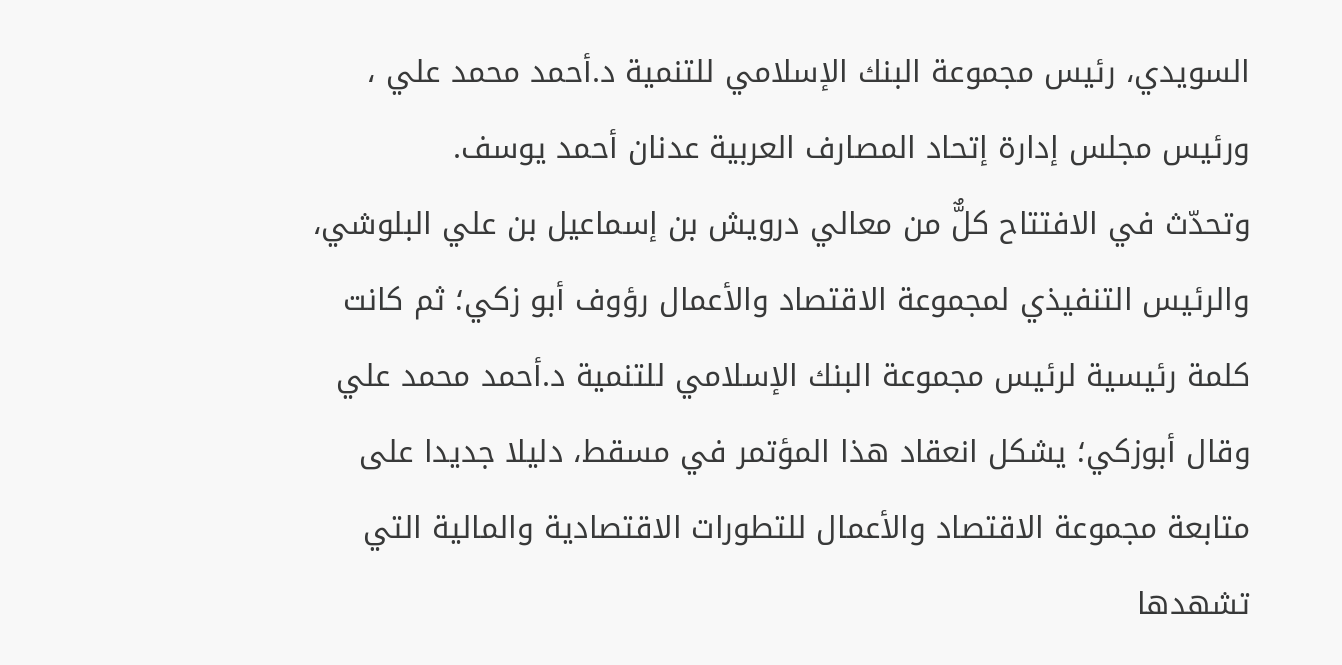السويدي، رئيس مجموعة البنك الإسلامي للتنمية د.أحمد محمد علي ، ورئيس مجلس إدارة إتحاد المصارف العربية عدنان أحمد يوسف.
وتحدّث في الافتتاح كلٌّ من معالي درويش بن إسماعيل بن علي البلوشي، والرئيس التنفيذي لمجموعة الاقتصاد والأعمال رؤوف أبو زكي؛ ثم كانت كلمة رئيسية لرئيس مجموعة البنك الإسلامي للتنمية د.أحمد محمد علي
وقال أبوزكي؛ يشكل انعقاد هذا المؤتمر في مسقط، دليلا جديدا على متابعة مجموعة الاقتصاد والأعمال للتطورات الاقتصادية والمالية التي تشهدها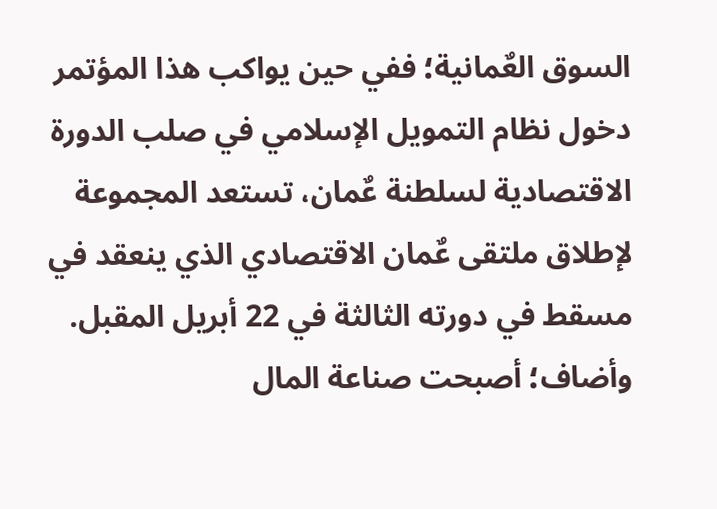السوق العٌمانية؛ ففي حين يواكب هذا المؤتمر دخول نظام التمويل الإسلامي في صلب الدورة الاقتصادية لسلطنة عٌمان، تستعد المجموعة لإطلاق ملتقى عٌمان الاقتصادي الذي ينعقد في مسقط في دورته الثالثة في 22 أبريل المقبل.
وأضاف؛ أصبحت صناعة المال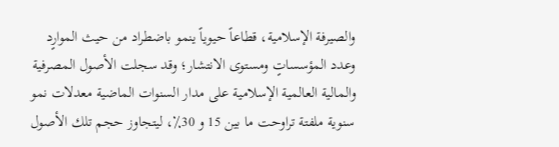والصيرفة الإسلامية، قطاعاً حيوياً ينمو باضطراد من حيث الموارٍد وعدد المؤسساتٍ ومستوى الانتشار؛ وقد سجلت الأصول المصرفية والمالية العالمية الإسلامية على مدار السنوات الماضية معدلات نمو سنوية ملفتة تراوحت ما بين 15 و 30٪، ليتجاوز حجم تلك الأصول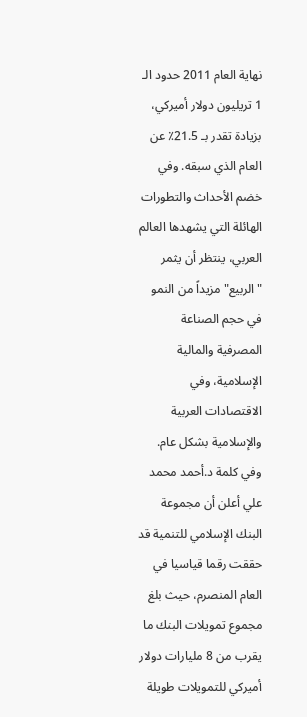نهاية العام 2011 حدود الـ 1 تريليون دولار أميركي، بزيادة تقدر بـ 21.5٪ عن العام الذي سبقه. وفي خضم الأحداث والتطورات الهائلة التي يشهدها العالم العربي، ينتظر أن يثمر "الربيع" مزيداً من النمو في حجم الصناعة المصرفية والمالية الإسلامية، وفي الاقتصادات العربية والإسلامية بشكل عام.
وفي كلمة د.أحمد محمد علي أعلن أن مجموعة البنك الإسلامي للتنمية قد حققت رقما قياسيا في العام المنصرم، حيث بلغ مجموع تمويلات البنك ما يقرب من 8 مليارات دولار أميركي للتمويلات طويلة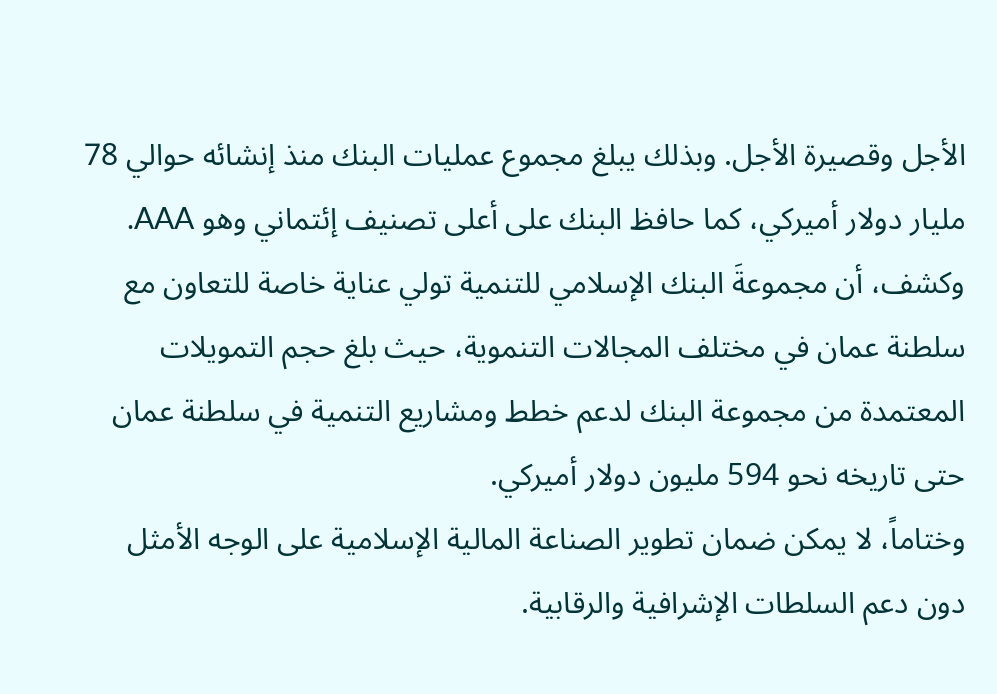الأجل وقصيرة الأجل. وبذلك يبلغ مجموع عمليات البنك منذ إنشائه حوالي 78 مليار دولار أميركي، كما حافظ البنك على أعلى تصنيف إئتماني وهو AAA.
وكشف، أن مجموعةَ البنك الإسلامي للتنمية تولي عناية خاصة للتعاون مع سلطنة عمان في مختلف المجالات التنموية، حيث بلغ حجم التمويلات المعتمدة من مجموعة البنك لدعم خطط ومشاريع التنمية في سلطنة عمان حتى تاريخه نحو 594 مليون دولار أميركي.
وختاماً، لا يمكن ضمان تطوير الصناعة المالية الإسلامية على الوجه الأمثل دون دعم السلطات الإشرافية والرقابية.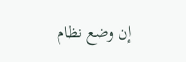إن وضع نظام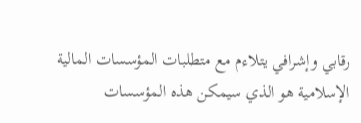رقابي وإشرافي يتلاءم مع متطلبات المؤسسات المالية الإسلامية هو الذي سيمكن هذه المؤسسات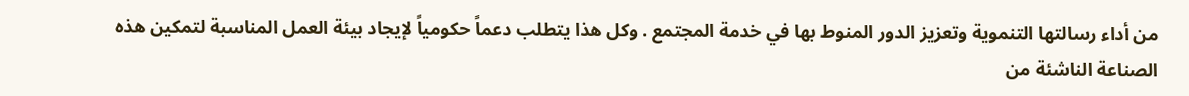من أداء رسالتها التنموية وتعزيز الدور المنوط بها في خدمة المجتمع . وكل هذا يتطلب دعماً حكومياً لإيجاد بيئة العمل المناسبة لتمكين هذه الصناعة الناشئة من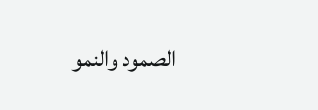الصمود والنمو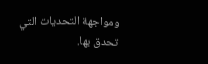ومواجهة التحديات التي تحدق بها.